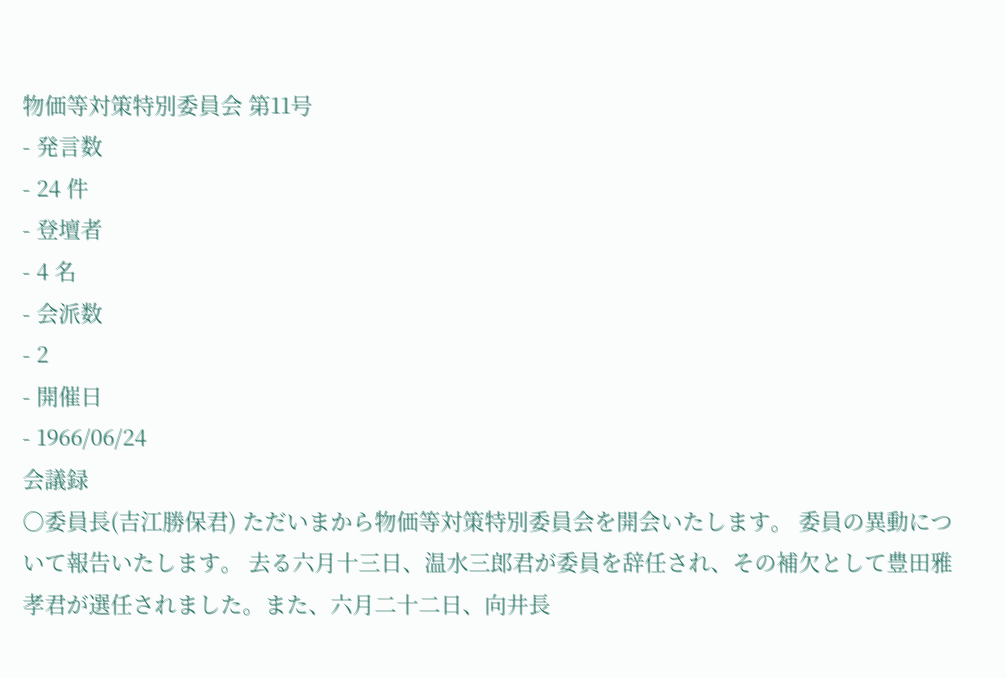物価等対策特別委員会 第11号
- 発言数
- 24 件
- 登壇者
- 4 名
- 会派数
- 2
- 開催日
- 1966/06/24
会議録
○委員長(吉江勝保君) ただいまから物価等対策特別委員会を開会いたします。 委員の異動について報告いたします。 去る六月十三日、温水三郎君が委員を辞任され、その補欠として豊田雅孝君が選任されました。また、六月二十二日、向井長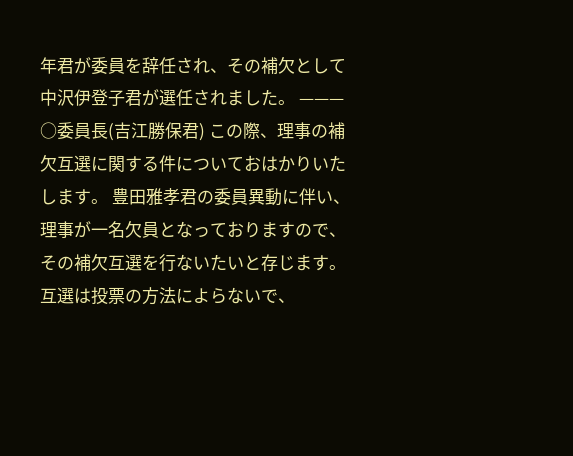年君が委員を辞任され、その補欠として中沢伊登子君が選任されました。 ———
○委員長(吉江勝保君) この際、理事の補欠互選に関する件についておはかりいたします。 豊田雅孝君の委員異動に伴い、理事が一名欠員となっておりますので、その補欠互選を行ないたいと存じます。 互選は投票の方法によらないで、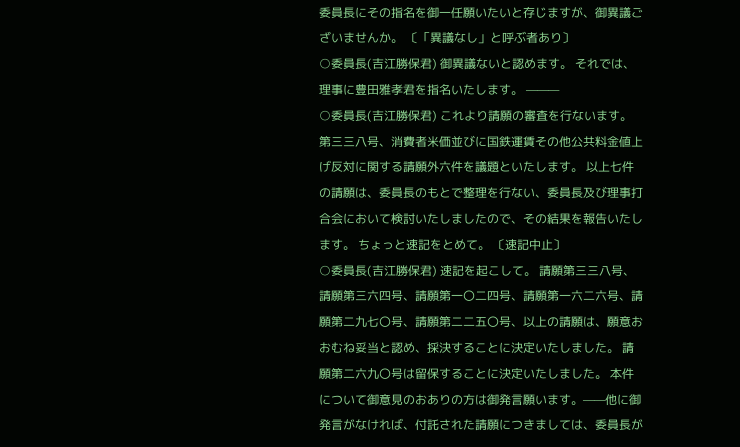委員長にその指名を御一任願いたいと存じますが、御異議ございませんか。 〔「異議なし」と呼ぶ者あり〕
○委員長(吉江勝保君) 御異議ないと認めます。 それでは、理事に豊田雅孝君を指名いたします。 ———
○委員長(吉江勝保君) これより請願の審査を行ないます。 第三三八号、消費者米価並びに国鉄運賃その他公共料金値上げ反対に関する請願外六件を議題といたします。 以上七件の請願は、委員長のもとで整理を行ない、委員長及び理事打合会において検討いたしましたので、その結果を報告いたします。 ちょっと速記をとめて。 〔速記中止〕
○委員長(吉江勝保君) 速記を起こして。 請願第三三八号、請願第三六四号、請願第一〇二四号、請願第一六二六号、請願第二九七〇号、請願第二二五〇号、以上の請願は、願意おおむね妥当と認め、採決することに決定いたしました。 請願第二六九〇号は留保することに決定いたしました。 本件について御意見のおありの方は御発言願います。——他に御発言がなければ、付託された請願につきましては、委員長が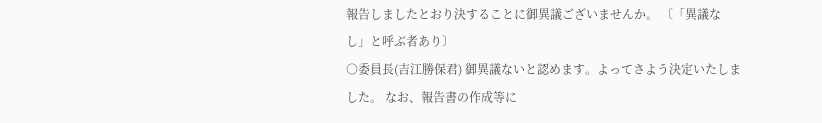報告しましたとおり決することに御異議ございませんか。 〔「異議なし」と呼ぶ者あり〕
○委員長(吉江勝保君) 御異議ないと認めます。よってさよう決定いたしました。 なお、報告書の作成等に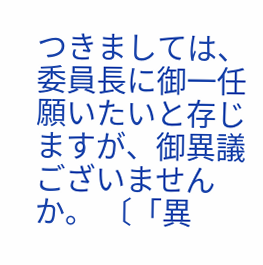つきましては、委員長に御一任願いたいと存じますが、御異議ございませんか。 〔「異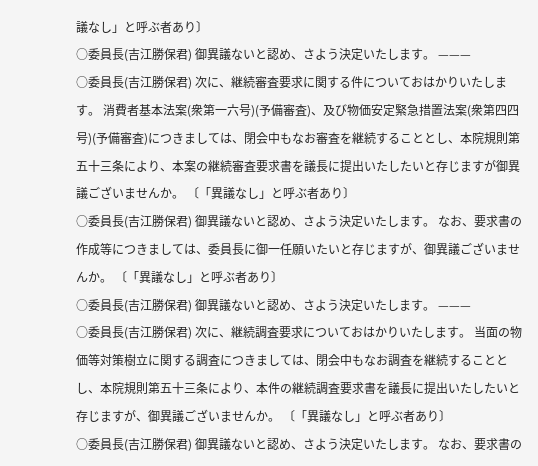議なし」と呼ぶ者あり〕
○委員長(吉江勝保君) 御異議ないと認め、さよう決定いたします。 ———
○委員長(吉江勝保君) 次に、継続審査要求に関する件についておはかりいたします。 消費者基本法案(衆第一六号)(予備審査)、及び物価安定緊急措置法案(衆第四四号)(予備審査)につきましては、閉会中もなお審査を継続することとし、本院規則第五十三条により、本案の継続審査要求書を議長に提出いたしたいと存じますが御異議ございませんか。 〔「異議なし」と呼ぶ者あり〕
○委員長(吉江勝保君) 御異議ないと認め、さよう決定いたします。 なお、要求書の作成等につきましては、委員長に御一任願いたいと存じますが、御異議ございませんか。 〔「異議なし」と呼ぶ者あり〕
○委員長(吉江勝保君) 御異議ないと認め、さよう決定いたします。 ———
○委員長(吉江勝保君) 次に、継続調査要求についておはかりいたします。 当面の物価等対策樹立に関する調査につきましては、閉会中もなお調査を継続することとし、本院規則第五十三条により、本件の継続調査要求書を議長に提出いたしたいと存じますが、御異議ございませんか。 〔「異議なし」と呼ぶ者あり〕
○委員長(吉江勝保君) 御異議ないと認め、さよう決定いたします。 なお、要求書の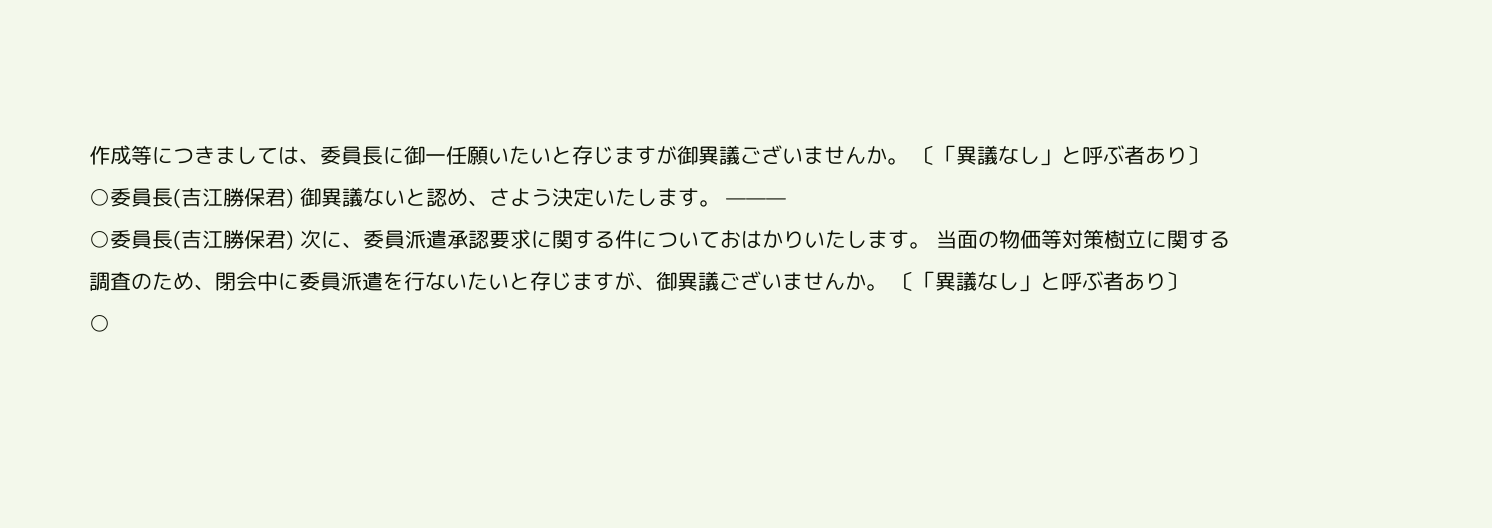作成等につきましては、委員長に御一任願いたいと存じますが御異議ございませんか。 〔「異議なし」と呼ぶ者あり〕
○委員長(吉江勝保君) 御異議ないと認め、さよう決定いたします。 ———
○委員長(吉江勝保君) 次に、委員派遣承認要求に関する件についておはかりいたします。 当面の物価等対策樹立に関する調査のため、閉会中に委員派遣を行ないたいと存じますが、御異議ございませんか。 〔「異議なし」と呼ぶ者あり〕
○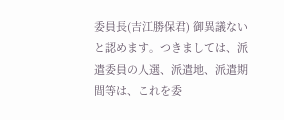委員長(吉江勝保君) 御異議ないと認めます。つきましては、派遣委員の人選、派遣地、派遣期間等は、これを委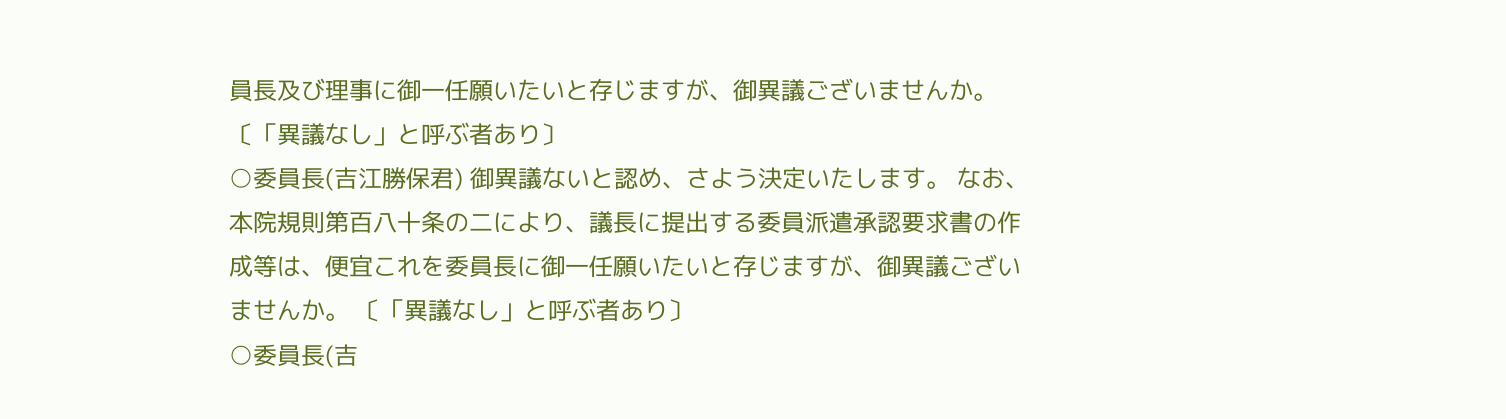員長及び理事に御一任願いたいと存じますが、御異議ございませんか。 〔「異議なし」と呼ぶ者あり〕
○委員長(吉江勝保君) 御異議ないと認め、さよう決定いたします。 なお、本院規則第百八十条の二により、議長に提出する委員派遣承認要求書の作成等は、便宜これを委員長に御一任願いたいと存じますが、御異議ございませんか。 〔「異議なし」と呼ぶ者あり〕
○委員長(吉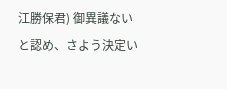江勝保君) 御異議ないと認め、さよう決定い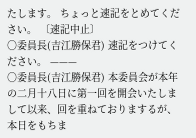たします。 ちょっと速記をとめてください。 〔速記中止〕
○委員長(吉江勝保君) 速記をつけてください。 ———
○委員長(吉江勝保君) 本委員会が本年の二月十八日に第一回を開会いたしまして以来、回を重ねておりまするが、本日をもちま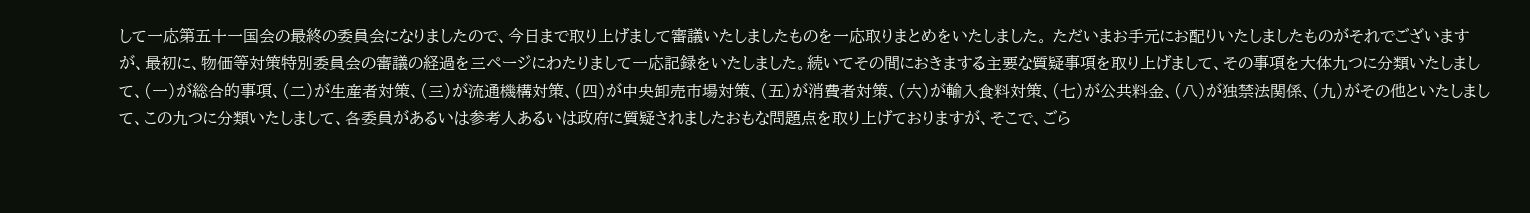して一応第五十一国会の最終の委員会になりましたので、今日まで取り上げまして審議いたしましたものを一応取りまとめをいたしました。 ただいまお手元にお配りいたしましたものがそれでございますが、最初に、物価等対策特別委員会の審議の経過を三ページにわたりまして一応記録をいたしました。続いてその間におきまする主要な質疑事項を取り上げまして、その事項を大体九つに分類いたしまして、(一)が総合的事項、(二)が生産者対策、(三)が流通機構対策、(四)が中央卸売市場対策、(五)が消費者対策、(六)が輸入食料対策、(七)が公共料金、(八)が独禁法関係、(九)がその他といたしまして、この九つに分類いたしまして、各委員があるいは参考人あるいは政府に質疑されましたおもな問題点を取り上げておりますが、そこで、ごら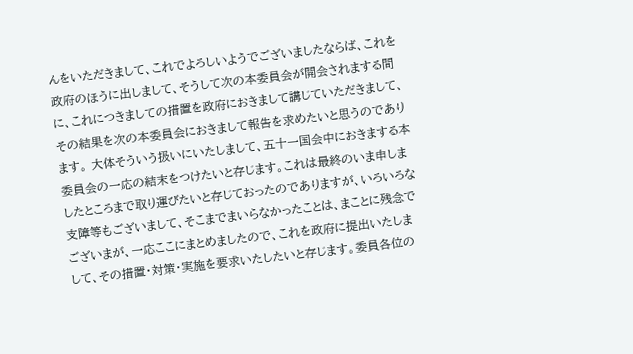んをいただきまして、これでよろしいようでございましたならば、これを政府のほうに出しまして、そうして次の本委員会が開会されまする間に、これにつきましての措置を政府におきまして講じていただきまして、その結果を次の本委員会におきまして報告を求めたいと思うのであります。 大体そういう扱いにいたしまして、五十一国会中におきまする本委員会の一応の結末をつけたいと存じます。これは最終のいま申しましたところまで取り運びたいと存じておったのでありますが、いろいろな支障等もございまして、そこまでまいらなかったことは、まことに残念でございまが、一応ここにまとめましたので、これを政府に提出いたしまして、その措置・対策・実施を要求いたしたいと存じます。委員各位の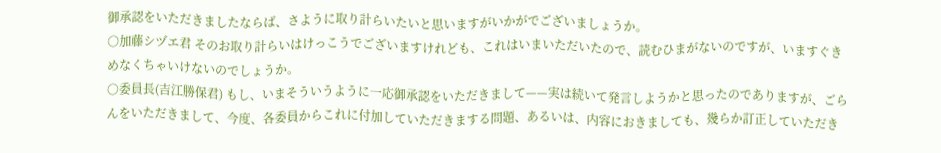御承認をいただきましたならば、さように取り計らいたいと思いますがいかがでございましょうか。
○加藤シヅエ君 そのお取り計らいはけっこうでございますけれども、これはいまいただいたので、読むひまがないのですが、いますぐきめなくちゃいけないのでしょうか。
○委員長(吉江勝保君) もし、いまそういうように一応御承認をいただきまして——実は続いて発言しようかと思ったのでありますが、ごらんをいただきまして、今度、各委員からこれに付加していただきまする問題、あるいは、内容におきましても、幾らか訂正していただき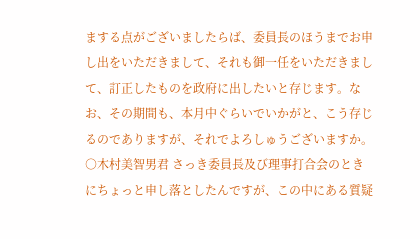まする点がございましたらば、委員長のほうまでお申し出をいただきまして、それも御一任をいただきまして、訂正したものを政府に出したいと存じます。なお、その期間も、本月中ぐらいでいかがと、こう存じるのでありますが、それでよろしゅうございますか。
○木村美智男君 さっき委員長及び理事打合会のときにちょっと申し落としたんですが、この中にある質疑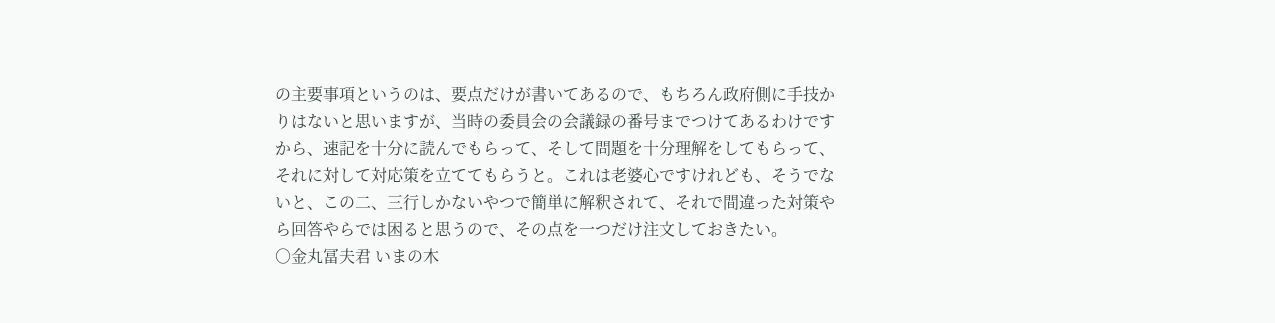の主要事項というのは、要点だけが書いてあるので、もちろん政府側に手技かりはないと思いますが、当時の委員会の会議録の番号までつけてあるわけですから、速記を十分に読んでもらって、そして問題を十分理解をしてもらって、それに対して対応策を立ててもらうと。これは老婆心ですけれども、そうでないと、この二、三行しかないやつで簡単に解釈されて、それで間違った対策やら回答やらでは困ると思うので、その点を一つだけ注文しておきたい。
○金丸冨夫君 いまの木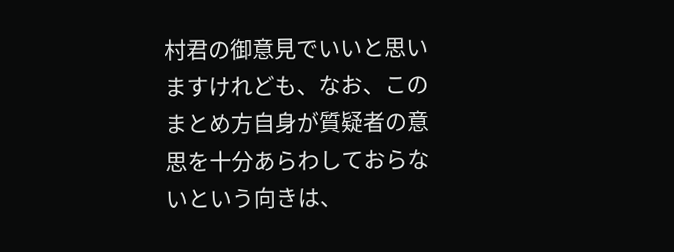村君の御意見でいいと思いますけれども、なお、このまとめ方自身が質疑者の意思を十分あらわしておらないという向きは、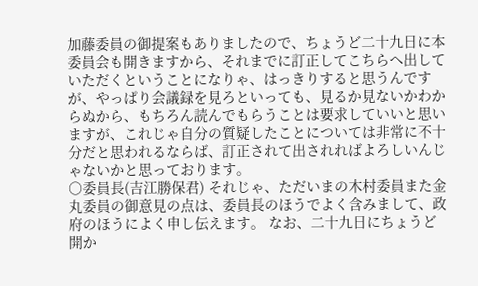加藤委員の御提案もありましたので、ちょうど二十九日に本委員会も開きますから、それまでに訂正してこちらへ出していただくということになりゃ、はっきりすると思うんですが、やっぱり会議録を見ろといっても、見るか見ないかわからぬから、もちろん読んでもらうことは要求していいと思いますが、これじゃ自分の質疑したことについては非常に不十分だと思われるならば、訂正されて出されればよろしいんじゃないかと思っております。
○委員長(吉江勝保君) それじゃ、ただいまの木村委員また金丸委員の御意見の点は、委員長のほうでよく含みまして、政府のほうによく申し伝えます。 なお、二十九日にちょうど開か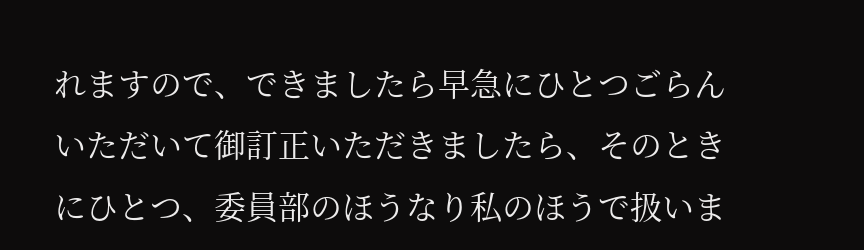れますので、できましたら早急にひとつごらんいただいて御訂正いただきましたら、そのときにひとつ、委員部のほうなり私のほうで扱いま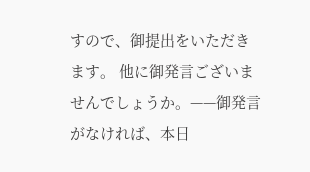すので、御提出をいただきます。 他に御発言ございませんでしょうか。——御発言がなければ、本日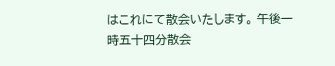はこれにて散会いたします。 午後一時五十四分散会